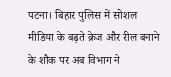पटना। बिहार पुलिस में सोशल मीडिया के बढ़ते क्रेज और रील बनाने के शौक पर अब विभाग ने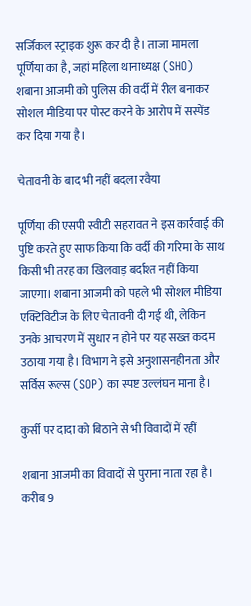सर्जिकल स्ट्राइक शुरू कर दी है। ताजा मामला पूर्णिया का है, जहां महिला थानाध्यक्ष (SHO) शबाना आजमी को पुलिस की वर्दी में रील बनाकर सोशल मीडिया पर पोस्ट करने के आरोप में सस्पेंड कर दिया गया है।

चेतावनी के बाद भी नहीं बदला रवैया

पूर्णिया की एसपी स्वीटी सहरावत ने इस कार्रवाई की पुष्टि करते हुए साफ किया कि वर्दी की गरिमा के साथ किसी भी तरह का खिलवाड़ बर्दाश्त नहीं किया जाएगा। शबाना आजमी को पहले भी सोशल मीडिया एक्टिविटीज के लिए चेतावनी दी गई थी, लेकिन उनके आचरण में सुधार न होने पर यह सख्त कदम उठाया गया है। विभाग ने इसे अनुशासनहीनता और सर्विस रूल्स (SOP) का स्पष्ट उल्लंघन माना है।

कुर्सी पर दादा को बिठाने से भी विवादों में रहीं

शबाना आजमी का विवादों से पुराना नाता रहा है। करीब 9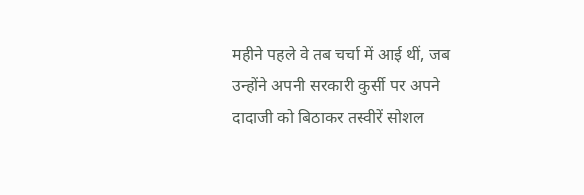महीने पहले वे तब चर्चा में आई थीं, जब उन्होंने अपनी सरकारी कुर्सी पर अपने दादाजी को बिठाकर तस्वीरें सोशल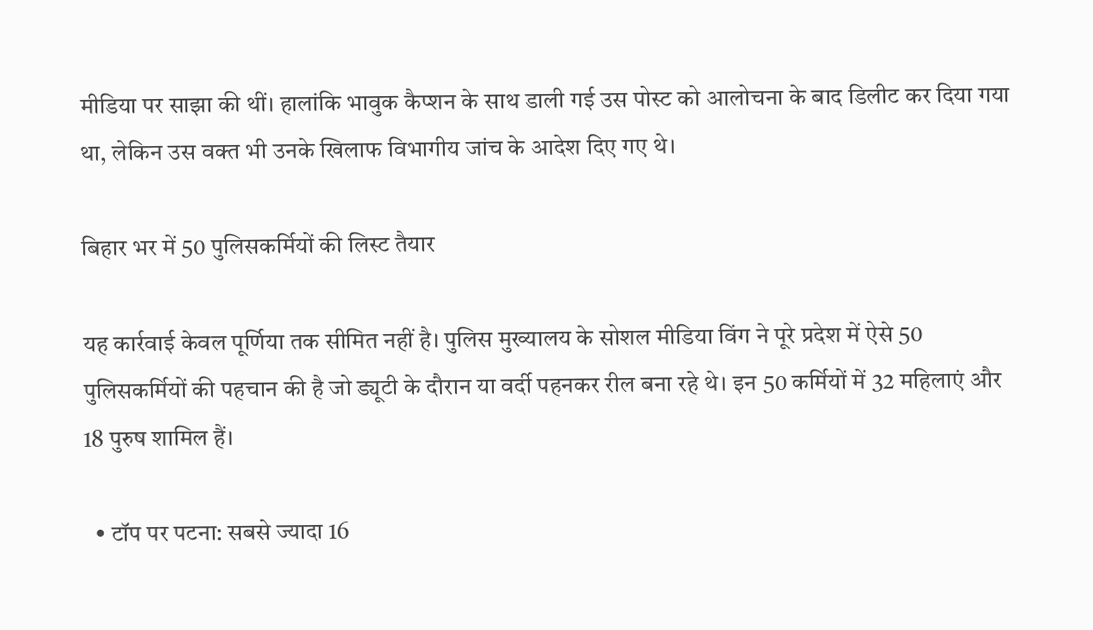मीडिया पर साझा की थीं। हालांकि भावुक कैप्शन के साथ डाली गई उस पोस्ट को आलोचना के बाद डिलीट कर दिया गया था, लेकिन उस वक्त भी उनके खिलाफ विभागीय जांच के आदेश दिए गए थे।

बिहार भर में 50 पुलिसकर्मियों की लिस्ट तैयार

यह कार्रवाई केवल पूर्णिया तक सीमित नहीं है। पुलिस मुख्यालय के सोशल मीडिया विंग ने पूरे प्रदेश में ऐसे 50 पुलिसकर्मियों की पहचान की है जो ड्यूटी के दौरान या वर्दी पहनकर रील बना रहे थे। इन 50 कर्मियों में 32 महिलाएं और 18 पुरुष शामिल हैं।

  • टॉप पर पटना: सबसे ज्यादा 16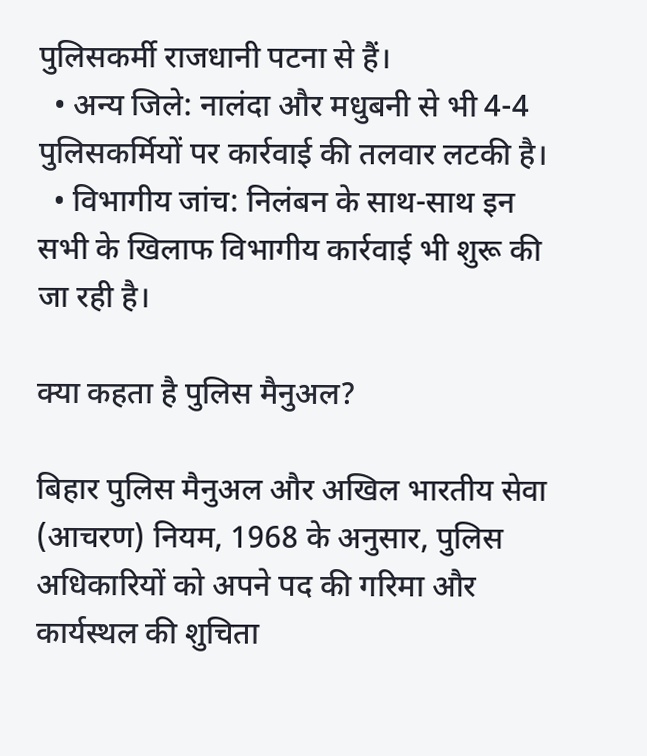पुलिसकर्मी राजधानी पटना से हैं।
  • अन्य जिले: नालंदा और मधुबनी से भी 4-4 पुलिसकर्मियों पर कार्रवाई की तलवार लटकी है।
  • विभागीय जांच: निलंबन के साथ-साथ इन सभी के खिलाफ विभागीय कार्रवाई भी शुरू की जा रही है।

क्या कहता है पुलिस मैनुअल?

बिहार पुलिस मैनुअल और अखिल भारतीय सेवा (आचरण) नियम, 1968 के अनुसार, पुलिस अधिकारियों को अपने पद की गरिमा और कार्यस्थल की शुचिता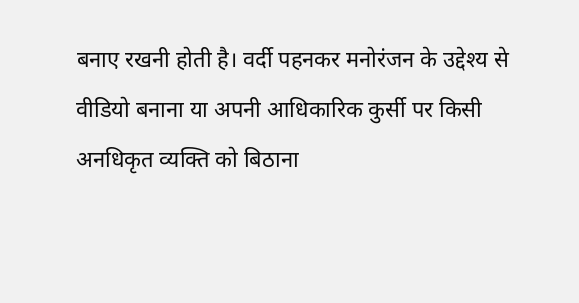बनाए रखनी होती है। वर्दी पहनकर मनोरंजन के उद्देश्य से वीडियो बनाना या अपनी आधिकारिक कुर्सी पर किसी अनधिकृत व्यक्ति को बिठाना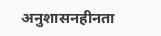अनुशासनहीनता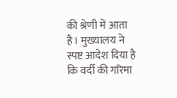की श्रेणी में आता है। मुख्यालय ने स्पष्ट आदेश दिया है कि वर्दी की गरिमा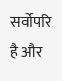सर्वोपरि है और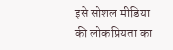इसे सोशल मीडिया की लोकप्रियता का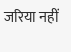जरिया नहीं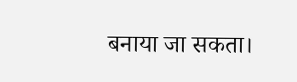बनाया जा सकता।